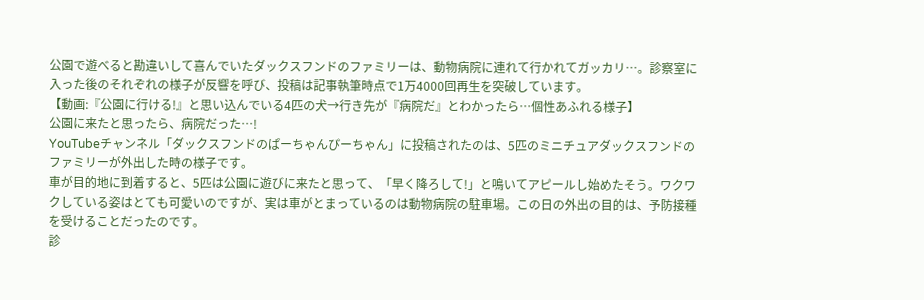公園で遊べると勘違いして喜んでいたダックスフンドのファミリーは、動物病院に連れて行かれてガッカリ…。診察室に入った後のそれぞれの様子が反響を呼び、投稿は記事執筆時点で1万4000回再生を突破しています。
【動画:『公園に行ける!』と思い込んでいる4匹の犬→行き先が『病院だ』とわかったら…個性あふれる様子】
公園に来たと思ったら、病院だった…!
YouTubeチャンネル「ダックスフンドのぱーちゃんぴーちゃん」に投稿されたのは、5匹のミニチュアダックスフンドのファミリーが外出した時の様子です。
車が目的地に到着すると、5匹は公園に遊びに来たと思って、「早く降ろして!」と鳴いてアピールし始めたそう。ワクワクしている姿はとても可愛いのですが、実は車がとまっているのは動物病院の駐車場。この日の外出の目的は、予防接種を受けることだったのです。
診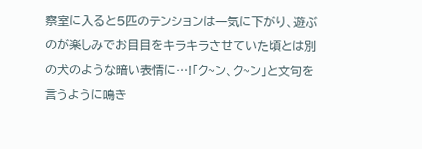察室に入ると5匹のテンションは一気に下がり、遊ぶのが楽しみでお目目をキラキラさせていた頃とは別の犬のような暗い表情に…!「ク~ン、ク~ン」と文句を言うように鳴き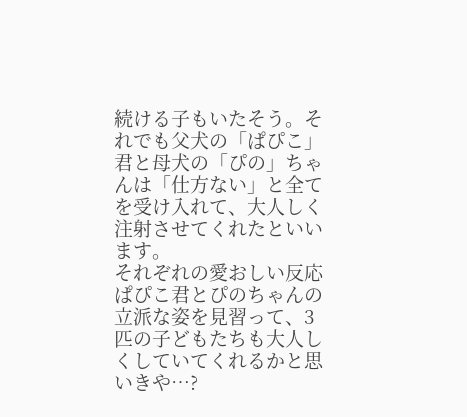続ける子もいたそう。それでも父犬の「ぱぴこ」君と母犬の「ぴの」ちゃんは「仕方ない」と全てを受け入れて、大人しく注射させてくれたといいます。
それぞれの愛おしい反応
ぱぴこ君とぴのちゃんの立派な姿を見習って、3匹の子どもたちも大人しくしていてくれるかと思いきや…?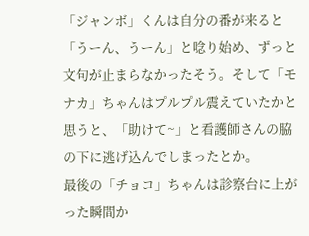「ジャンボ」くんは自分の番が来ると「うーん、うーん」と唸り始め、ずっと文句が止まらなかったそう。そして「モナカ」ちゃんはプルプル震えていたかと思うと、「助けて~」と看護師さんの脇の下に逃げ込んでしまったとか。
最後の「チョコ」ちゃんは診察台に上がった瞬間か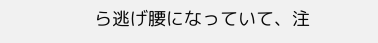ら逃げ腰になっていて、注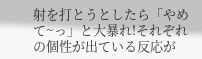射を打とうとしたら「やめて~っ」と大暴れ!それぞれの個性が出ている反応が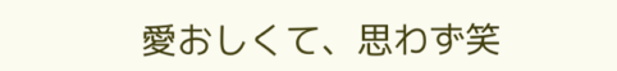愛おしくて、思わず笑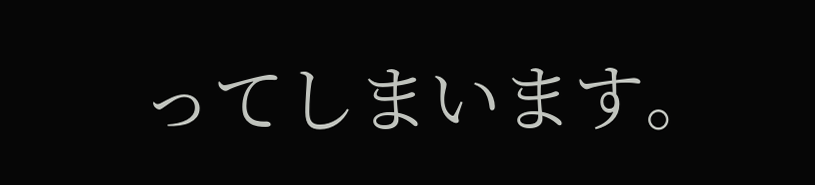ってしまいます。